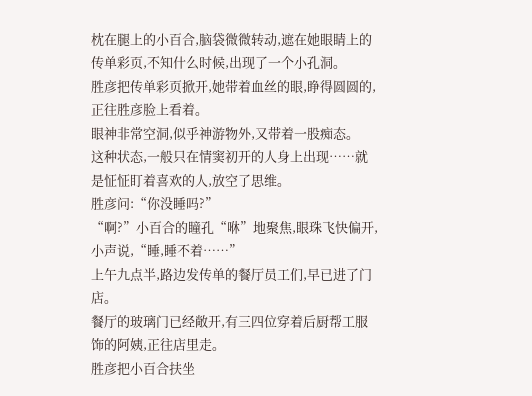枕在腿上的小百合,脑袋微微转动,遮在她眼睛上的传单彩页,不知什么时候,出现了一个小孔洞。
胜彦把传单彩页掀开,她带着血丝的眼,睁得圆圆的,正往胜彦脸上看着。
眼神非常空洞,似乎神游物外,又带着一股痴态。
这种状态,一般只在情窦初开的人身上出现……就是怔怔盯着喜欢的人,放空了思维。
胜彦问:“你没睡吗?”
“啊?”小百合的瞳孔“咻”地聚焦,眼珠飞快偏开,小声说,“睡,睡不着……”
上午九点半,路边发传单的餐厅员工们,早已进了门店。
餐厅的玻璃门已经敞开,有三四位穿着后厨帮工服饰的阿姨,正往店里走。
胜彦把小百合扶坐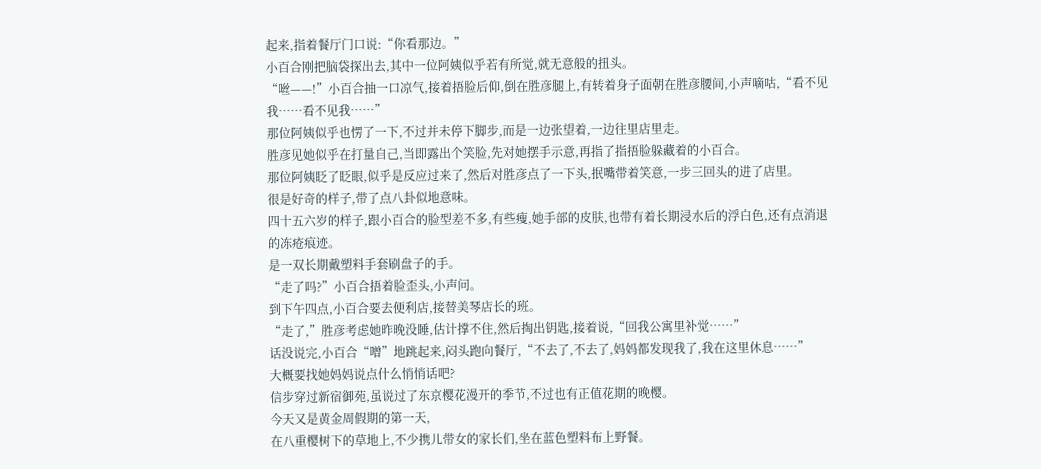起来,指着餐厅门口说:“你看那边。”
小百合刚把脑袋探出去,其中一位阿姨似乎若有所觉,就无意般的扭头。
“咝——!”小百合抽一口凉气,接着捂脸后仰,倒在胜彦腿上,有转着身子面朝在胜彦腰间,小声嘀咕,“看不见我……看不见我……”
那位阿姨似乎也愣了一下,不过并未停下脚步,而是一边张望着,一边往里店里走。
胜彦见她似乎在打量自己,当即露出个笑脸,先对她摆手示意,再指了指捂脸躲藏着的小百合。
那位阿姨眨了眨眼,似乎是反应过来了,然后对胜彦点了一下头,抿嘴带着笑意,一步三回头的进了店里。
很是好奇的样子,带了点八卦似地意味。
四十五六岁的样子,跟小百合的脸型差不多,有些瘦,她手部的皮肤,也带有着长期浸水后的浮白色,还有点消退的冻疮痕迹。
是一双长期戴塑料手套刷盘子的手。
“走了吗?”小百合捂着脸歪头,小声问。
到下午四点,小百合要去便利店,接替美琴店长的班。
“走了,”胜彦考虑她昨晚没睡,估计撑不住,然后掏出钥匙,接着说,“回我公寓里补觉……”
话没说完,小百合“噌”地跳起来,闷头跑向餐厅,“不去了,不去了,妈妈都发现我了,我在这里休息……”
大概要找她妈妈说点什么悄悄话吧?
信步穿过新宿御苑,虽说过了东京樱花漫开的季节,不过也有正值花期的晚樱。
今天又是黄金周假期的第一天,
在八重樱树下的草地上,不少携儿带女的家长们,坐在蓝色塑料布上野餐。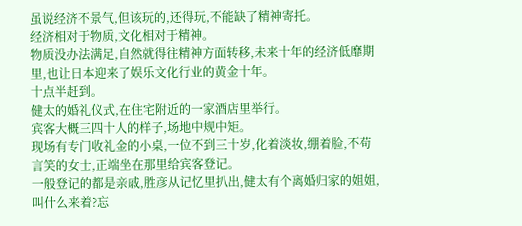虽说经济不景气,但该玩的,还得玩,不能缺了精神寄托。
经济相对于物质,文化相对于精神。
物质没办法满足,自然就得往精神方面转移,未来十年的经济低靡期里,也让日本迎来了娱乐文化行业的黄金十年。
十点半赶到。
健太的婚礼仪式,在住宅附近的一家酒店里举行。
宾客大概三四十人的样子,场地中规中矩。
现场有专门收礼金的小桌,一位不到三十岁,化着淡妆,绷着脸,不苟言笑的女士,正端坐在那里给宾客登记。
一般登记的都是亲戚,胜彦从记忆里扒出,健太有个离婚归家的姐姐,叫什么来着?忘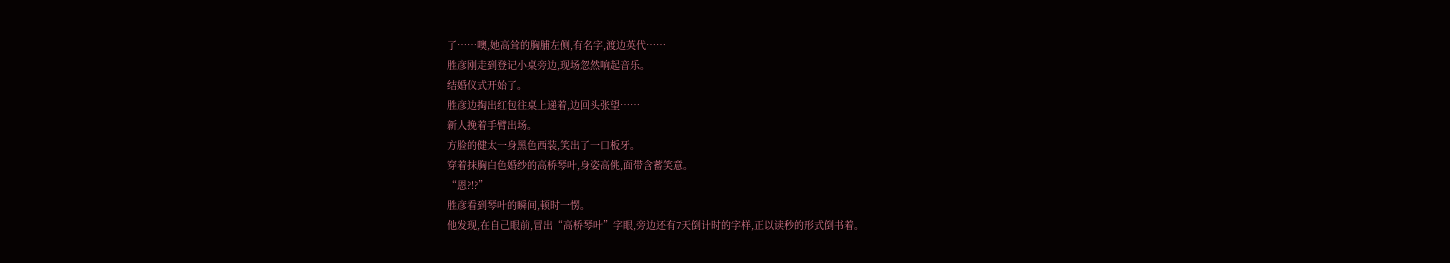了……噢,她高耸的胸脯左侧,有名字,渡边英代……
胜彦刚走到登记小桌旁边,现场忽然响起音乐。
结婚仪式开始了。
胜彦边掏出红包往桌上递着,边回头张望……
新人挽着手臂出场。
方脸的健太一身黑色西装,笑出了一口板牙。
穿着抹胸白色婚纱的高桥琴叶,身姿高佻,面带含蓄笑意。
“恩?!?”
胜彦看到琴叶的瞬间,顿时一愣。
他发现,在自己眼前,冒出“高桥琴叶”字眼,旁边还有7天倒计时的字样,正以读秒的形式倒书着。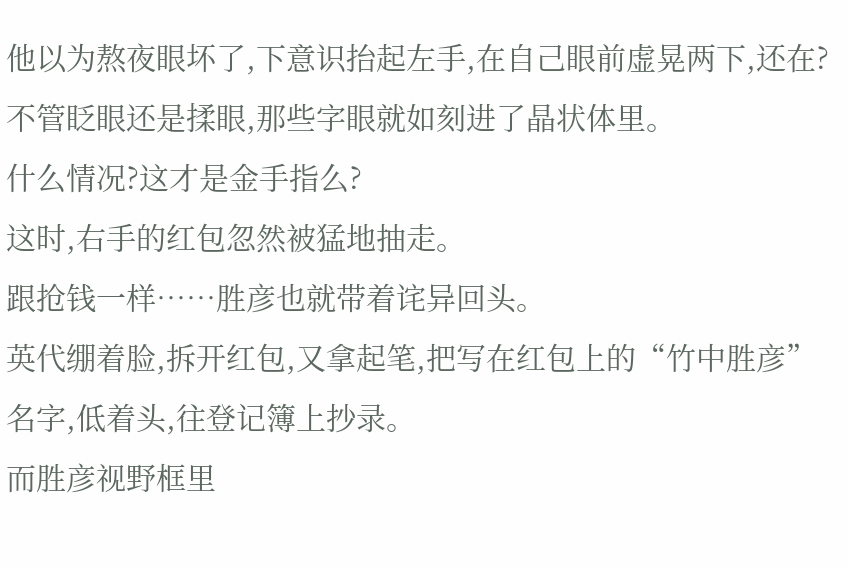他以为熬夜眼坏了,下意识抬起左手,在自己眼前虚晃两下,还在?
不管眨眼还是揉眼,那些字眼就如刻进了晶状体里。
什么情况?这才是金手指么?
这时,右手的红包忽然被猛地抽走。
跟抢钱一样……胜彦也就带着诧异回头。
英代绷着脸,拆开红包,又拿起笔,把写在红包上的“竹中胜彦”名字,低着头,往登记簿上抄录。
而胜彦视野框里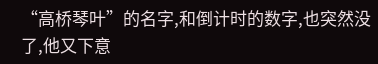“高桥琴叶”的名字,和倒计时的数字,也突然没了,他又下意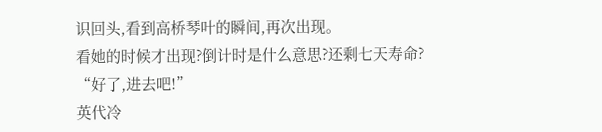识回头,看到高桥琴叶的瞬间,再次出现。
看她的时候才出现?倒计时是什么意思?还剩七天寿命?
“好了,进去吧!”
英代冷